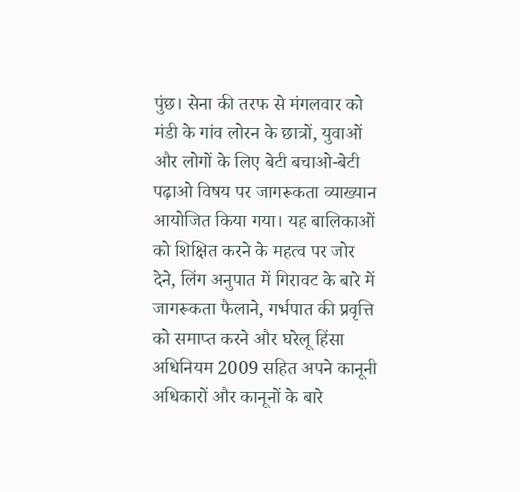पुंछ। सेना की तरफ से मंगलवार को मंडी के गांव लोरन के छात्रों, युवाओं और लोगों के लिए बेटी बचाओ-बेटी पढ़ाओ विषय पर जागरूकता व्याख्यान आयोजित किया गया। यह बालिकाओं को शिक्षित करने के महत्व पर जोर देने, लिंग अनुपात में गिरावट के बारे में जागरूकता फैलाने, गर्भपात की प्रवृत्ति को समाप्त करने और घरेलू हिंसा अधिनियम 2009 सहित अपने कानूनी अधिकारों और कानूनों के बारे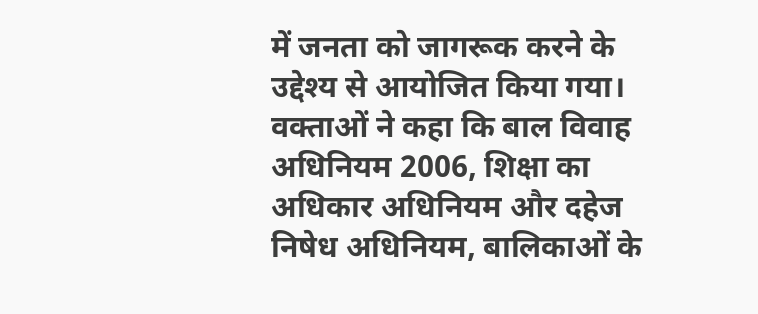में जनता को जागरूक करने के उद्देश्य से आयोजित किया गया।
वक्ताओं ने कहा कि बाल विवाह अधिनियम 2006, शिक्षा का अधिकार अधिनियम और दहेज निषेध अधिनियम, बालिकाओं के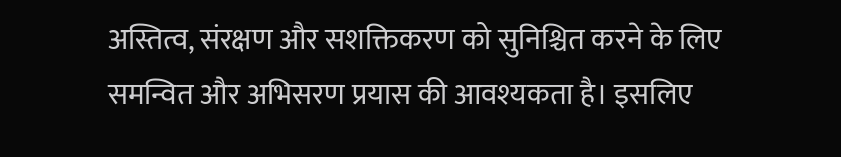अस्तित्व, संरक्षण और सशक्तिकरण को सुनिश्चित करने के लिए समन्वित और अभिसरण प्रयास की आवश्यकता है। इसलिए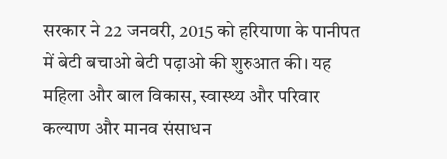सरकार ने 22 जनवरी, 2015 को हरियाणा के पानीपत में बेटी बचाओ बेटी पढ़ाओ की शुरुआत की। यह महिला और बाल विकास, स्वास्थ्य और परिवार कल्याण और मानव संसाधन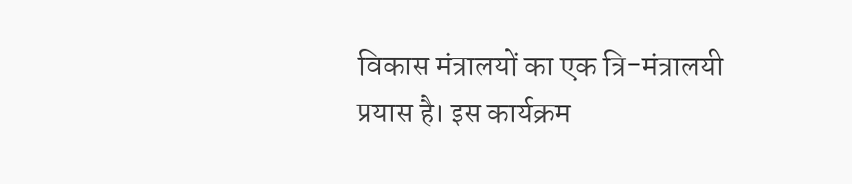विकास मंत्रालयों का एक त्रि-मंत्रालयी प्रयास है। इस कार्यक्रम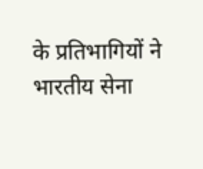के प्रतिभागियों ने भारतीय सेना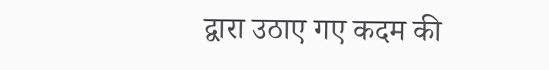द्वारा उठाए गए कदम की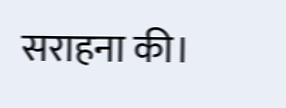सराहना की।